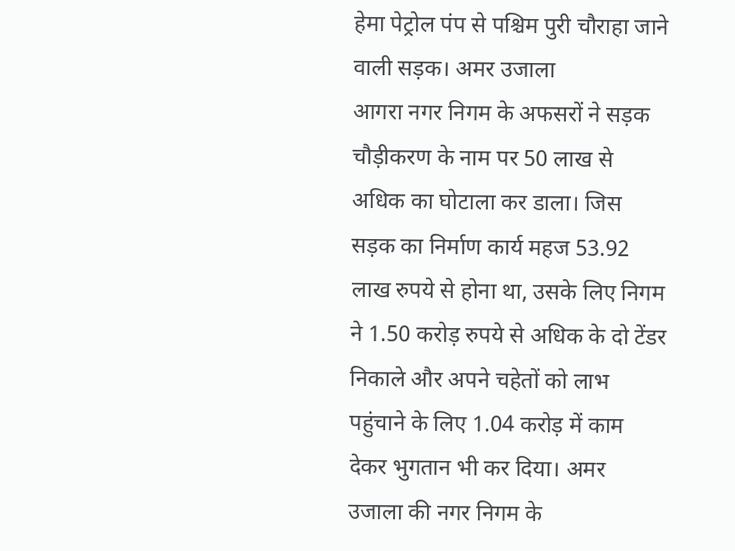हेमा पेट्रोल पंप से पश्चिम पुरी चौराहा जाने वाली सड़क। अमर उजाला
आगरा नगर निगम के अफसरों ने सड़क चौड़ीकरण के नाम पर 50 लाख से अधिक का घोटाला कर डाला। जिस सड़क का निर्माण कार्य महज 53.92 लाख रुपये से होना था, उसके लिए निगम ने 1.50 करोड़ रुपये से अधिक के दो टेंडर निकाले और अपने चहेतों को लाभ पहुंचाने के लिए 1.04 करोड़ में काम देकर भुगतान भी कर दिया। अमर उजाला की नगर निगम के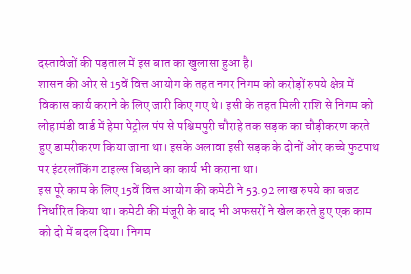दस्तावेजों की पड़ताल में इस बात का खुलासा हुआ है।
शासन की ओर से 15वें वित्त आयोग के तहत नगर निगम को करोड़ों रुपये क्षेत्र में विकास कार्य कराने के लिए जारी किए गए थे। इसी के तहत मिली राशि से निगम को लोहामंडी वार्ड में हेमा पेट्रोल पंप से पश्चिमपुरी चौराहे तक सड़क का चौड़ीकरण करते हुए डामरीकरण किया जाना था। इसके अलावा इसी सड़क के दोनों ओर कच्चे फुटपाथ पर इंटरलॉकिंग टाइल्स बिछाने का कार्य भी कराना था।
इस पूरे काम के लिए 15वें वित्त आयोग की कमेटी ने 53.92 लाख रुपये का बजट निर्धारित किया था। कमेटी की मंजूरी के बाद भी अफसरों ने खेल करते हुए एक काम को दो में बदल दिया। निगम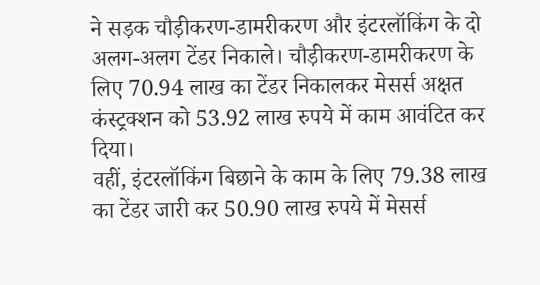ने सड़क चौड़ीकरण-डामरीकरण और इंटरलॉकिंग के दो अलग-अलग टेंडर निकाले। चौड़ीकरण-डामरीकरण के लिए 70.94 लाख का टेंडर निकालकर मेसर्स अक्षत कंस्ट्रक्शन को 53.92 लाख रुपये में काम आवंटित कर दिया।
वहीं, इंटरलॉकिंग बिछाने के काम के लिए 79.38 लाख का टेंडर जारी कर 50.90 लाख रुपये में मेसर्स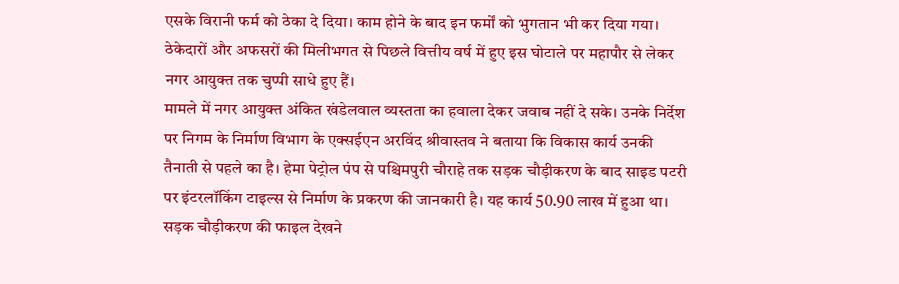एसके विरानी फर्म को ठेका दे दिया। काम होने के बाद इन फर्मों को भुगतान भी कर दिया गया। ठेकेदारों और अफसरों की मिलीभगत से पिछले वित्तीय वर्ष में हुए इस घोटाले पर महापौर से लेकर नगर आयुक्त तक चुप्पी साधे हुए हैं।
मामले में नगर आयुक्त अंकित खंडेलवाल व्यस्तता का हवाला देकर जवाब नहीं दे सके। उनके निर्देश पर निगम के निर्माण विभाग के एक्सईएन अरविंद श्रीवास्तव ने बताया कि विकास कार्य उनकी तैनाती से पहले का है। हेमा पेट्रोल पंप से पश्चिमपुरी चौराहे तक सड़क चौड़ीकरण के बाद साइड पटरी पर इंटरलॉकिंग टाइल्स से निर्माण के प्रकरण की जानकारी है। यह कार्य 50.90 लाख में हुआ था। सड़क चौड़ीकरण की फाइल देखने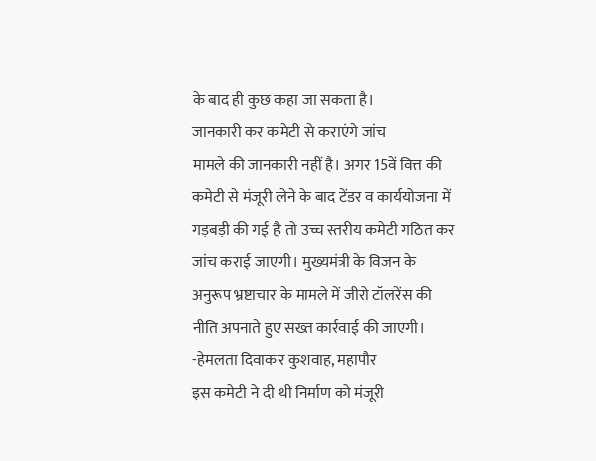के बाद ही कुछ कहा जा सकता है।
जानकारी कर कमेटी से कराएंगे जांच
मामले की जानकारी नहीं है। अगर 15वें वित्त की कमेटी से मंजूरी लेने के बाद टेंडर व कार्ययोजना में गड़बड़ी की गई है तो उच्च स्तरीय कमेटी गठित कर जांच कराई जाएगी। मुख्यमंत्री के विजन के अनुरूप भ्रष्टाचार के मामले में जीरो टॉलरेंस की नीति अपनाते हुए सख्त कार्रवाई की जाएगी। -हेमलता दिवाकर कुशवाह, महापौर
इस कमेटी ने दी थी निर्माण को मंजूरी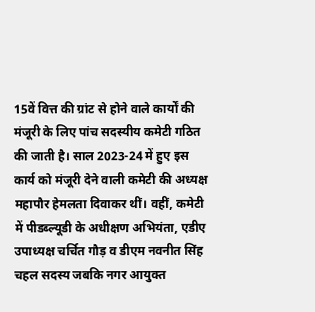15वें वित्त की ग्रांट से होने वाले कार्यों की मंजूरी के लिए पांच सदस्यीय कमेटी गठित की जाती है। साल 2023-24 में हुए इस कार्य को मंजूरी देने वाली कमेटी की अध्यक्ष महापौर हेमलता दिवाकर थीं। वहीं, कमेटी में पीडब्ल्यूडी के अधीक्षण अभियंता, एडीए उपाध्यक्ष चर्चित गौड़ व डीएम नवनीत सिंह चहल सदस्य जबकि नगर आयुक्त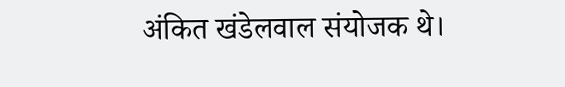अंकित खंडेलवाल संयोजक थे।